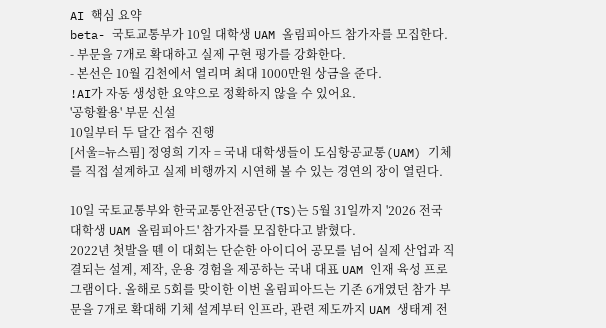AI 핵심 요약
beta- 국토교통부가 10일 대학생 UAM 올림피아드 참가자를 모집한다.
- 부문을 7개로 확대하고 실제 구현 평가를 강화한다.
- 본선은 10월 김천에서 열리며 최대 1000만원 상금을 준다.
!AI가 자동 생성한 요약으로 정확하지 않을 수 있어요.
'공항활용' 부문 신설
10일부터 두 달간 접수 진행
[서울=뉴스핌] 정영희 기자 = 국내 대학생들이 도심항공교통(UAM) 기체를 직접 설계하고 실제 비행까지 시연해 볼 수 있는 경연의 장이 열린다.

10일 국토교통부와 한국교통안전공단(TS)는 5월 31일까지 '2026 전국 대학생 UAM 올림피아드' 참가자를 모집한다고 밝혔다.
2022년 첫발을 뗀 이 대회는 단순한 아이디어 공모를 넘어 실제 산업과 직결되는 설계, 제작, 운용 경험을 제공하는 국내 대표 UAM 인재 육성 프로그램이다. 올해로 5회를 맞이한 이번 올림피아드는 기존 6개였던 참가 부문을 7개로 확대해 기체 설계부터 인프라, 관련 제도까지 UAM 생태계 전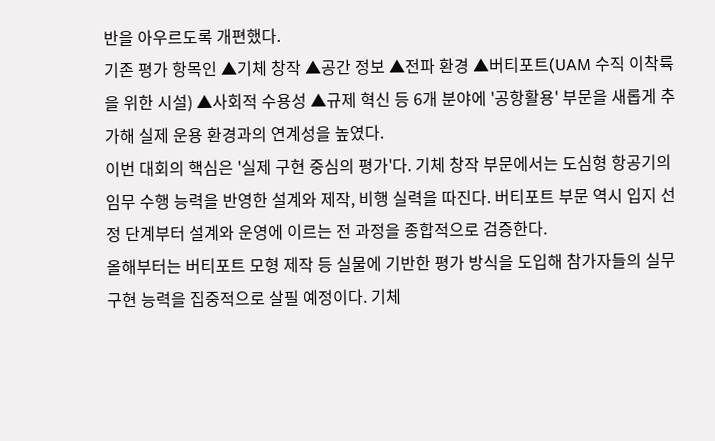반을 아우르도록 개편했다.
기존 평가 항목인 ▲기체 창작 ▲공간 정보 ▲전파 환경 ▲버티포트(UAM 수직 이착륙을 위한 시설) ▲사회적 수용성 ▲규제 혁신 등 6개 분야에 '공항활용' 부문을 새롭게 추가해 실제 운용 환경과의 연계성을 높였다.
이번 대회의 핵심은 '실제 구현 중심의 평가'다. 기체 창작 부문에서는 도심형 항공기의 임무 수행 능력을 반영한 설계와 제작, 비행 실력을 따진다. 버티포트 부문 역시 입지 선정 단계부터 설계와 운영에 이르는 전 과정을 종합적으로 검증한다.
올해부터는 버티포트 모형 제작 등 실물에 기반한 평가 방식을 도입해 참가자들의 실무 구현 능력을 집중적으로 살필 예정이다. 기체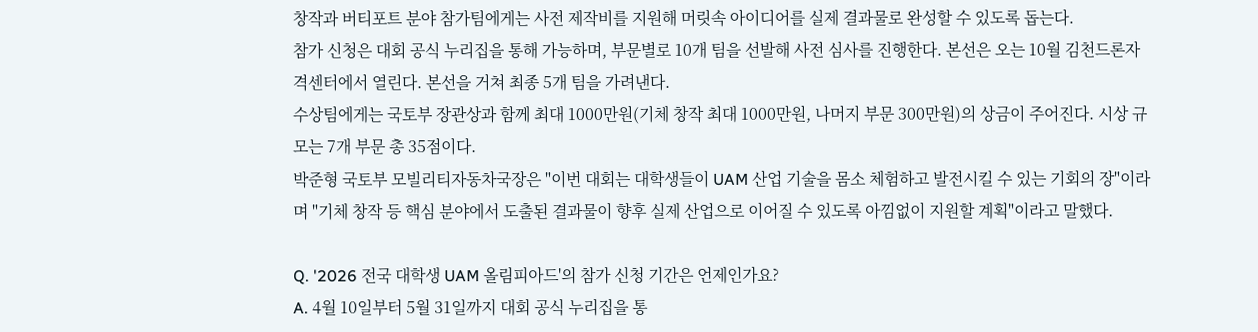창작과 버티포트 분야 참가팀에게는 사전 제작비를 지원해 머릿속 아이디어를 실제 결과물로 완성할 수 있도록 돕는다.
참가 신청은 대회 공식 누리집을 통해 가능하며, 부문별로 10개 팀을 선발해 사전 심사를 진행한다. 본선은 오는 10월 김천드론자격센터에서 열린다. 본선을 거쳐 최종 5개 팀을 가려낸다.
수상팀에게는 국토부 장관상과 함께 최대 1000만원(기체 창작 최대 1000만원, 나머지 부문 300만원)의 상금이 주어진다. 시상 규모는 7개 부문 총 35점이다.
박준형 국토부 모빌리티자동차국장은 "이번 대회는 대학생들이 UAM 산업 기술을 몸소 체험하고 발전시킬 수 있는 기회의 장"이라며 "기체 창작 등 핵심 분야에서 도출된 결과물이 향후 실제 산업으로 이어질 수 있도록 아낌없이 지원할 계획"이라고 말했다.

Q. '2026 전국 대학생 UAM 올림피아드'의 참가 신청 기간은 언제인가요?
A. 4월 10일부터 5월 31일까지 대회 공식 누리집을 통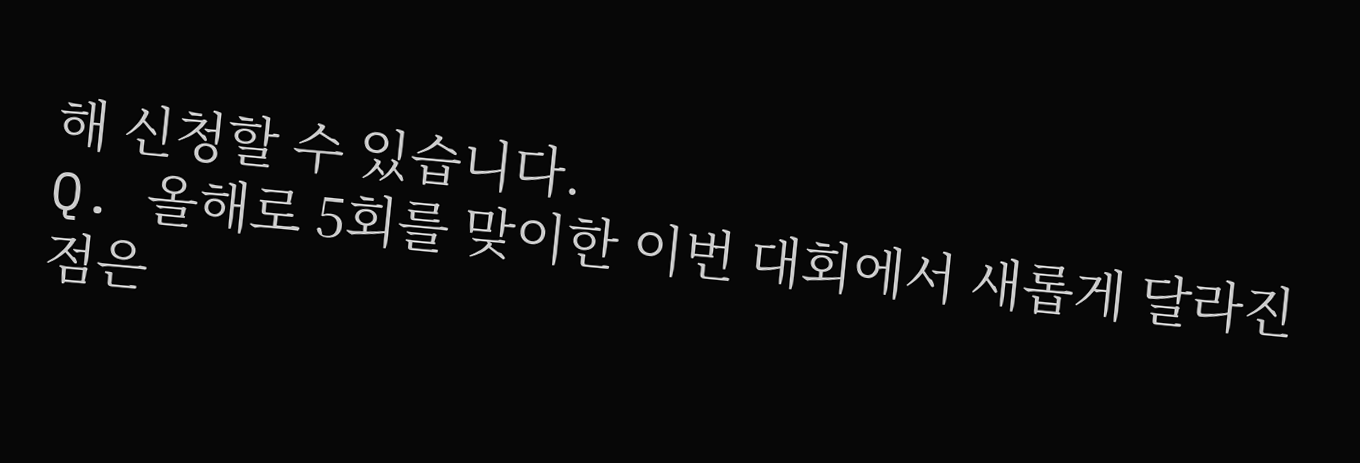해 신청할 수 있습니다.
Q. 올해로 5회를 맞이한 이번 대회에서 새롭게 달라진 점은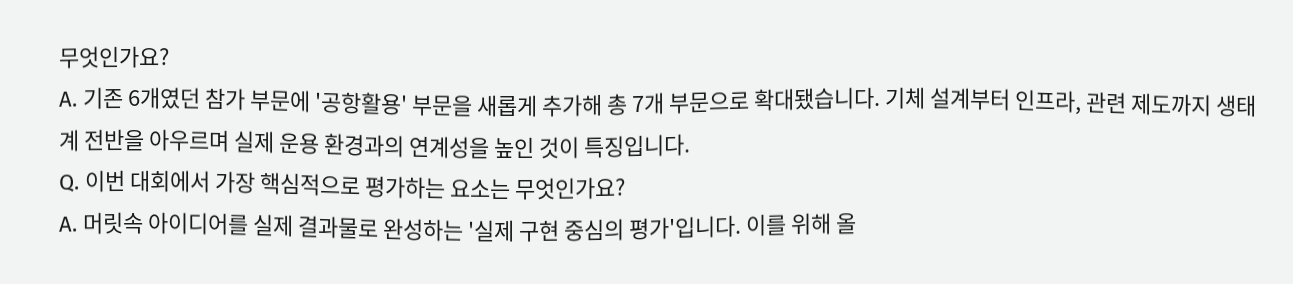무엇인가요?
A. 기존 6개였던 참가 부문에 '공항활용' 부문을 새롭게 추가해 총 7개 부문으로 확대됐습니다. 기체 설계부터 인프라, 관련 제도까지 생태계 전반을 아우르며 실제 운용 환경과의 연계성을 높인 것이 특징입니다.
Q. 이번 대회에서 가장 핵심적으로 평가하는 요소는 무엇인가요?
A. 머릿속 아이디어를 실제 결과물로 완성하는 '실제 구현 중심의 평가'입니다. 이를 위해 올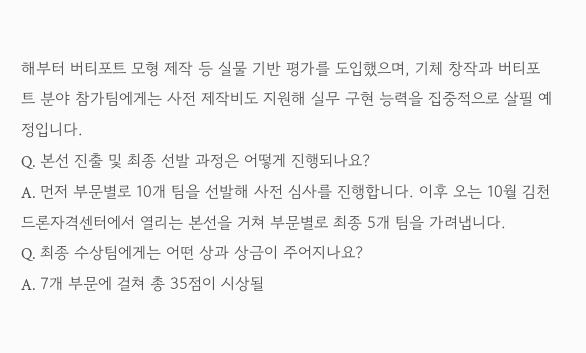해부터 버티포트 모형 제작 등 실물 기반 평가를 도입했으며, 기체 창작과 버티포트 분야 참가팀에게는 사전 제작비도 지원해 실무 구현 능력을 집중적으로 살필 예정입니다.
Q. 본선 진출 및 최종 선발 과정은 어떻게 진행되나요?
A. 먼저 부문별로 10개 팀을 선발해 사전 심사를 진행합니다. 이후 오는 10월 김천드론자격센터에서 열리는 본선을 거쳐 부문별로 최종 5개 팀을 가려냅니다.
Q. 최종 수상팀에게는 어떤 상과 상금이 주어지나요?
A. 7개 부문에 걸쳐 총 35점이 시상될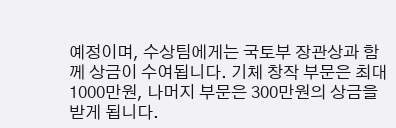예정이며, 수상팀에게는 국토부 장관상과 함께 상금이 수여됩니다. 기체 창작 부문은 최대 1000만원, 나머지 부문은 300만원의 상금을 받게 됩니다.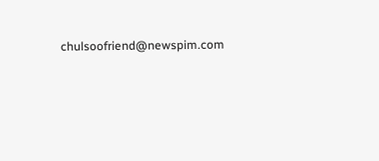chulsoofriend@newspim.com